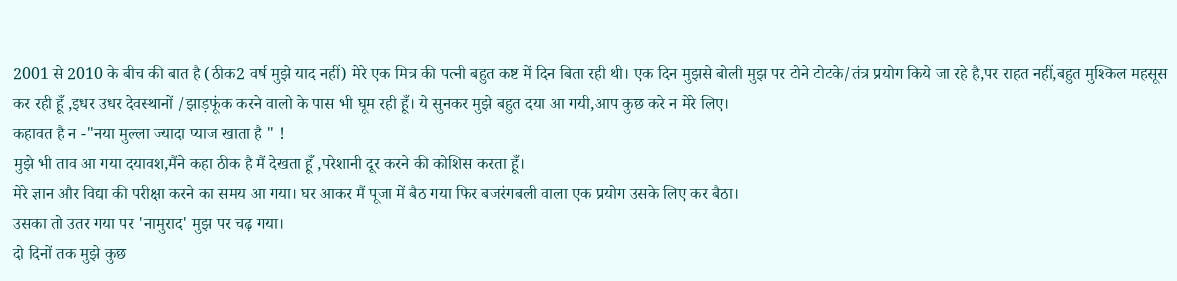2001 से 2010 के बीच की बात है (ठीक2 वर्ष मुझे याद नहीं) मेरे एक मित्र की पत्नी बहुत कष्ट में दिन बिता रही थी। एक दिन मुझसे बोली मुझ पर टोने टोटके/तंत्र प्रयोग किये जा रहे है,पर राहत नहीं,बहुत मुश्किल महसूस कर रही हूँ ,इधर उधर देवस्थानों /झाड़फूंक करने वालो के पास भी घूम रही हूँ। ये सुनकर मुझे बहुत दया आ गयी,आप कुछ करे न मेरे लिए।
कहावत है न -"नया मुल्ला ज्यादा प्याज खाता है " !
मुझे भी ताव आ गया दयावश,मैंने कहा ठीक है मैं देखता हूँ ,परेशानी दूर करने की कोशिस करता हूँ।
मेरे ज्ञान और विद्या की परीक्षा करने का समय आ गया। घर आकर मैं पूजा में बैठ गया फिर बजरंगबली वाला एक प्रयोग उसके लिए कर बैठा।
उसका तो उतर गया पर 'नामुराद' मुझ पर चढ़ गया।
दो दिनों तक मुझे कुछ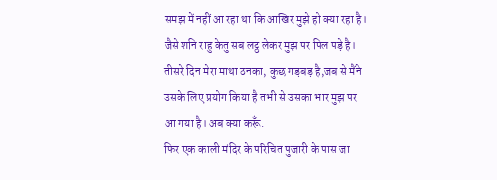समझ में नहीं आ रहा था कि आखिर मुझे हो क्या रहा है। जैसे शनि राहु केतु सब लट्ठ लेकर मुझ पर पिल पड़े है।
तीसरे दिन मेरा माथा ठनका, कुछ गड़बड़ है,जब से मैंने उसके लिए प्रयोग किया है तभी से उसका भार मुझ पर आ गया है। अब क्या करूँ.
फिर एक काली मंदिर के परिचित पुजारी के पास जा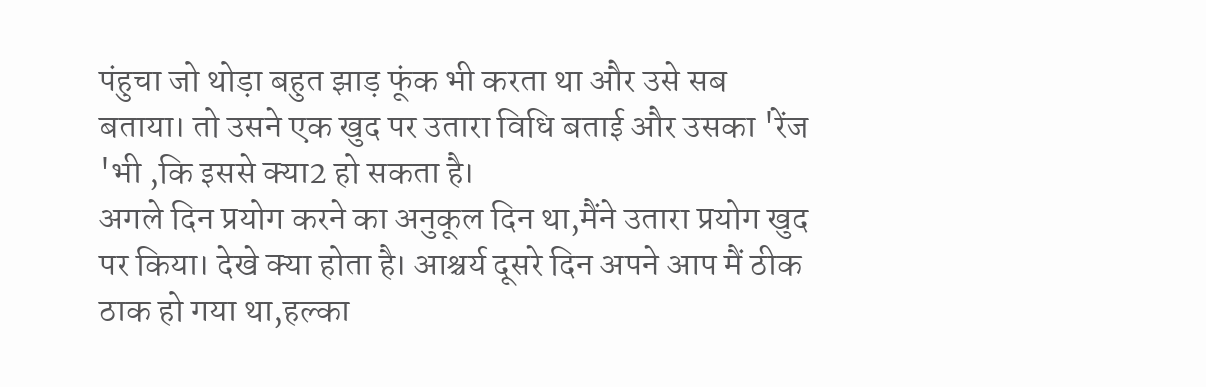पंहुचा जो थोड़ा बहुत झाड़ फूंक भी करता था और उसे सब बताया। तो उसने एक खुद पर उतारा विधि बताई और उसका 'रेंज 'भी ,कि इससे क्या2 हो सकता है।
अगले दिन प्रयोग करने का अनुकूल दिन था,मैंने उतारा प्रयोग खुद पर किया। देखे क्या होता है। आश्चर्य दूसरे दिन अपने आप मैं ठीक ठाक हो गया था,हल्का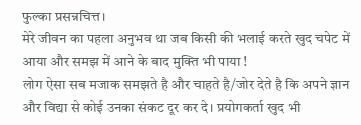फुल्का प्रसन्नचित्त।
मेरे जीवन का पहला अनुभव था जब किसी की भलाई करते खुद चपेट में आया और समझ में आने के बाद मुक्ति भी पाया !
लोग ऐसा सब मजाक समझते है और चाहते है/जोर देते है कि अपने ज्ञान और विद्या से कोई उनका संकट दूर कर दे। प्रयोगकर्ता खुद भी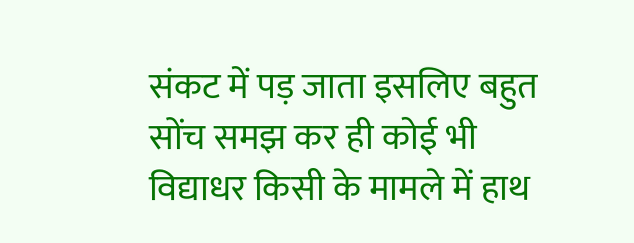संकट में पड़ जाता इसलिए बहुत सोंच समझ कर ही कोई भी विद्याधर किसी के मामले में हाथ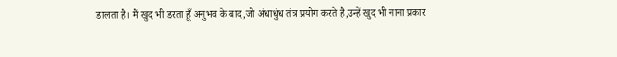डालता है। मैं खुद भी डरता हूँ अनुभव के बाद,जो अंधाधुंध तंत्र प्रयोग करते है,उन्हें खुद भी नाना प्रकार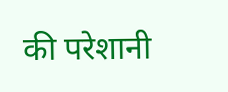की परेशानी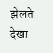झेलते देखा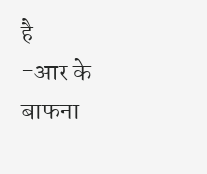है
-आर के बाफना